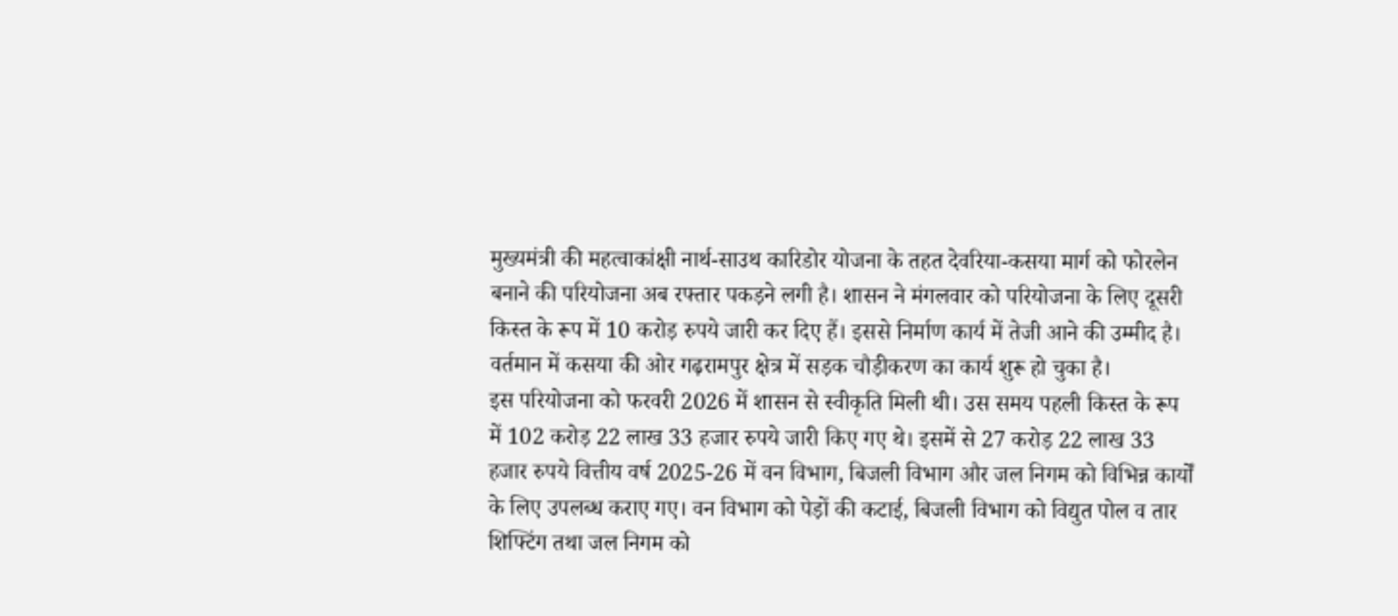मुख्यमंत्री की महत्वाकांक्षी नार्थ-साउथ कारिडोर योजना के तहत देवरिया-कसया मार्ग को फोरलेन बनाने की परियोजना अब रफ्तार पकड़ने लगी है। शासन ने मंगलवार को परियोजना के लिए दूसरी किस्त के रूप में 10 करोड़ रुपये जारी कर दिए हैं। इससे निर्माण कार्य में तेजी आने की उम्मीद है। वर्तमान में कसया की ओर गढ़रामपुर क्षेत्र में सड़क चौड़ीकरण का कार्य शुरू हो चुका है।
इस परियोजना को फरवरी 2026 में शासन से स्वीकृति मिली थी। उस समय पहली किस्त के रूप में 102 करोड़ 22 लाख 33 हजार रुपये जारी किए गए थे। इसमें से 27 करोड़ 22 लाख 33 हजार रुपये वित्तीय वर्ष 2025-26 में वन विभाग, बिजली विभाग और जल निगम को विभिन्न कार्यों के लिए उपलब्ध कराए गए। वन विभाग को पेड़ों की कटाई, बिजली विभाग को विद्युत पोल व तार शिफ्टिंग तथा जल निगम को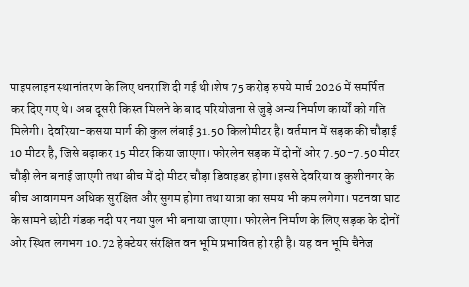पाइपलाइन स्थानांतरण के लिए धनराशि दी गई थी।शेष 75 करोड़ रुपये मार्च 2026 में समर्पित कर दिए गए थे। अब दूसरी किस्त मिलने के बाद परियोजना से जुड़े अन्य निर्माण कार्यों को गति मिलेगी। देवरिया-कसया मार्ग की कुल लंबाई 31.50 किलोमीटर है। वर्तमान में सड़क की चौड़ाई 10 मीटर है, जिसे बढ़ाकर 15 मीटर किया जाएगा। फोरलेन सड़क में दोनों ओर 7.50-7.50 मीटर चौड़ी लेन बनाई जाएगी तथा बीच में दो मीटर चौड़ा डिवाइडर होगा।इससे देवरिया व कुशीनगर के बीच आवागमन अधिक सुरक्षित और सुगम होगा तथा यात्रा का समय भी कम लगेगा। पटनवा घाट के सामने छोटी गंडक नदी पर नया पुल भी बनाया जाएगा। फोरलेन निर्माण के लिए सड़क के दोनों ओर स्थित लगभग 10.72 हेक्टेयर संरक्षित वन भूमि प्रभावित हो रही है। यह वन भूमि चैनेज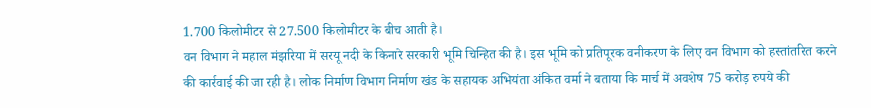1.700 किलोमीटर से 27.500 किलोमीटर के बीच आती है।
वन विभाग ने महाल मंझरिया में सरयू नदी के किनारे सरकारी भूमि चिन्हित की है। इस भूमि को प्रतिपूरक वनीकरण के लिए वन विभाग को हस्तांतरित करने की कार्रवाई की जा रही है। लोक निर्माण विभाग निर्माण खंड के सहायक अभियंता अंकित वर्मा ने बताया कि मार्च में अवशेष 75 करोड़ रुपये की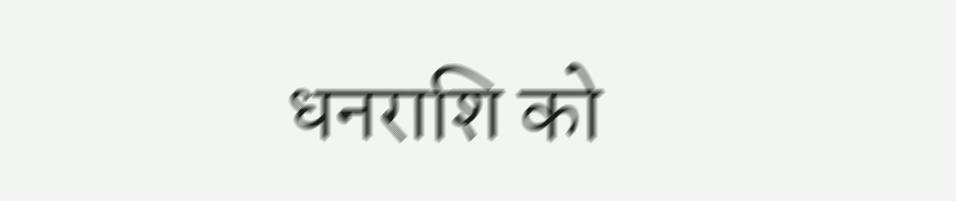धनराशि को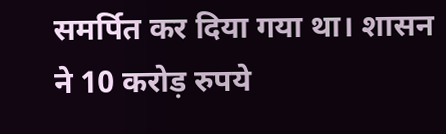समर्पित कर दिया गया था। शासन ने 10 करोड़ रुपये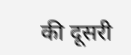की दूसरी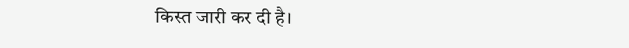किस्त जारी कर दी है।